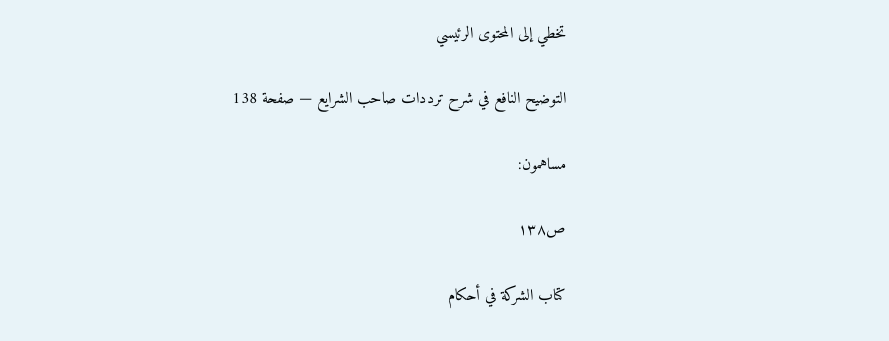تخطي إلى المحتوى الرئيسي

التوضيح النافع في شرح ترددات صاحب الشرايع — صفحة 138

مساهمون:

ص١٣٨

كتاب الشركة في أحكام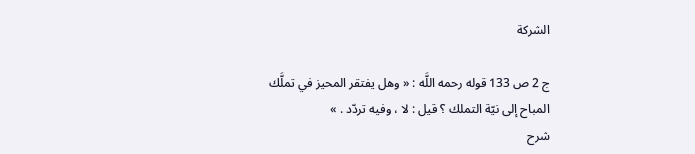الشركة

ج 2 ص 133 قوله رحمه اللَّه : « وهل يفتقر المحيز في تملَّك المباح إلى نيّة التملك ؟ قيل : لا ، وفيه تردّد . »
شرح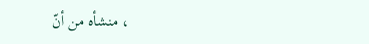، منشأه من أنّ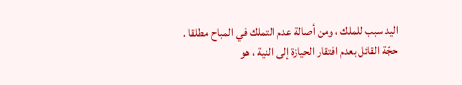اليد سبب للملك ، ومن أصالة عدم التملك في المباح مطلقا . حجّة القائل بعدم افتقار الحيازة إلى النية ، هو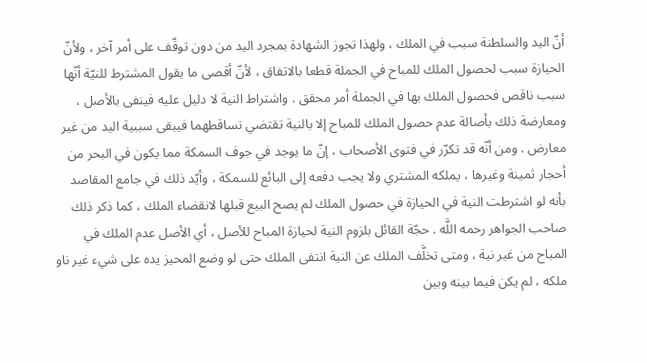أنّ اليد والسلطنة سبب في الملك ، ولهذا تجوز الشهادة بمجرد اليد من دون توقّف على أمر آخر ، ولأنّ الحيازة سبب لحصول الملك للمباح في الجملة قطعا بالاتفاق ، لأنّ أقصى ما يقول المشترط للنيّة أنّها سبب ناقص فحصول الملك بها في الجملة أمر محقق . واشتراط النية لا دليل عليه فينفى بالأصل ، ومعارضة ذلك بأصالة عدم حصول الملك للمباح إلا بالنية تقتضي تساقطهما فيبقى سببية اليد من غير معارض . ومن أنّه قد تكرّر في فتوى الأصحاب ، إنّ ما يوجد في جوف السمكة مما يكون في البحر من أحجار ثمينة وغيرها ، يملكه المشتري ولا يجب دفعه إلى البائع للسمكة ، وأيّد ذلك في جامع المقاصد بأنه لو اشترطت النية في الحيازة في حصول الملك لم يصح البيع قبلها لانقضاء الملك ، كما ذكر ذلك صاحب الجواهر رحمه اللَّه . حجّة القائل بلزوم النية لحيازة المباح للأصل ، أي الأصل عدم الملك في المباح من غير نية ، ومتى تخلَّف الملك عن النية انتفى الملك حتى لو وضع المحيز يده على شيء غير ناو ملكه ، لم يكن فيما بينه وبين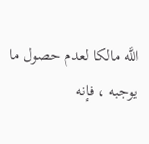اللَّه مالكا لعدم حصول ما يوجبه ، فإنه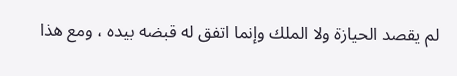لم يقصد الحيازة ولا الملك وإنما اتفق له قبضه بيده ، ومع هذا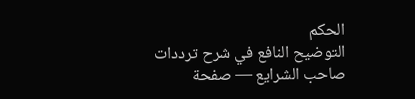الحكم
التوضيح النافع في شرح ترددات صاحب الشرايع — صفحة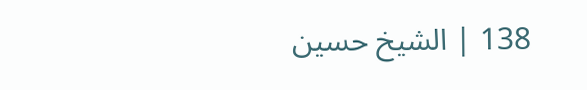138 | الشيخ حسين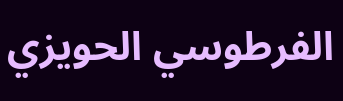الفرطوسي الحويزي